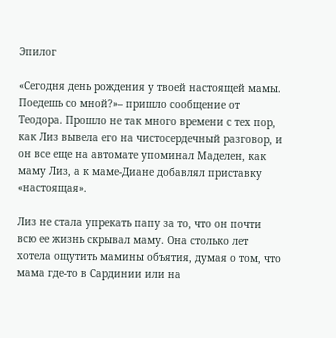Эпилог

«Сегодня день рождения у твоей настоящей мамы. Поедешь со мной?»– пришло сообщение от Теодора. Прошло не так много времени с тех пор, как Лиз вывела его на чистосердечный разговор, и он все еще на автомате упоминал Маделен, как маму Лиз, а к маме-Диане добавлял приставку «настоящая».

Лиз не стала упрекать папу за то, что он почти всю ее жизнь скрывал маму. Она столько лет хотела ощутить мамины объятия, думая о том, что мама где-то в Сардинии или на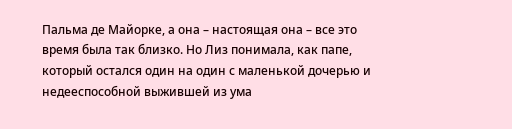Пальма де Майорке, а она – настоящая она – все это время была так близко. Но Лиз понимала, как папе, который остался один на один с маленькой дочерью и недееспособной выжившей из ума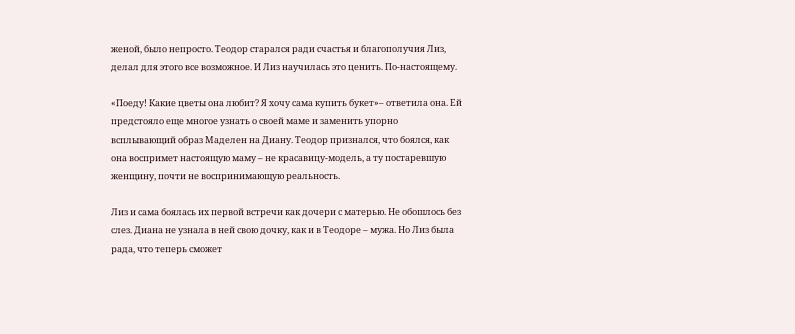женой, было непросто. Теодор старался ради счастья и благополучия Лиз, делал для этого все возможное. И Лиз научилась это ценить. По-настоящему.

«Поеду! Какие цветы она любит? Я хочу сама купить букет»– ответила она. Ей предстояло еще многое узнать о своей маме и заменить упорно всплывающий образ Маделен на Диану. Теодор признался, что боялся, как она воспримет настоящую маму – не красавицу-модель, а ту постаревшую женщину, почти не воспринимающую реальность.

Лиз и сама боялась их первой встречи как дочери с матерью. Не обошлось без слез. Диана не узнала в ней свою дочку, как и в Теодоре – мужа. Но Лиз была рада, что теперь сможет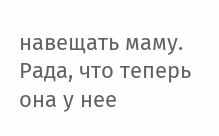навещать маму. Рада, что теперь она у нее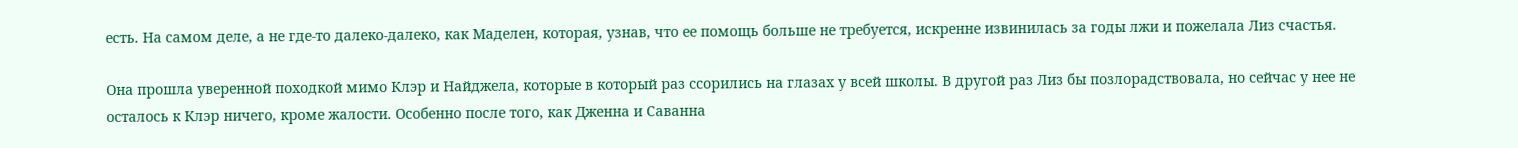есть. На самом деле, а не где-то далеко-далеко, как Маделен, которая, узнав, что ее помощь больше не требуется, искренне извинилась за годы лжи и пожелала Лиз счастья.

Она прошла уверенной походкой мимо Клэр и Найджела, которые в который раз ссорились на глазах у всей школы. В другой раз Лиз бы позлорадствовала, но сейчас у нее не осталось к Клэр ничего, кроме жалости. Особенно после того, как Дженна и Саванна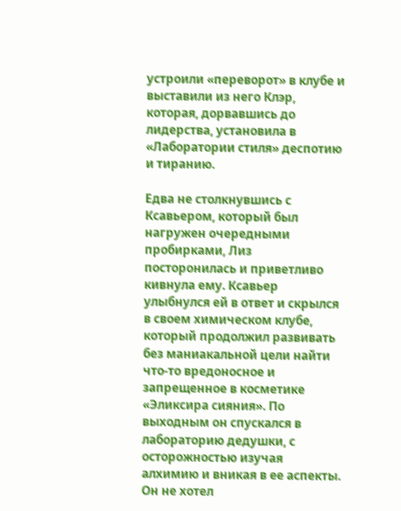устроили «переворот» в клубе и выставили из него Клэр, которая, дорвавшись до лидерства, установила в «Лаборатории стиля» деспотию и тиранию.

Едва не столкнувшись с Ксавьером, который был нагружен очередными пробирками, Лиз посторонилась и приветливо кивнула ему. Ксавьер улыбнулся ей в ответ и скрылся в своем химическом клубе, который продолжил развивать без маниакальной цели найти что-то вредоносное и запрещенное в косметике «Эликсира сияния». По выходным он спускался в лабораторию дедушки, с осторожностью изучая алхимию и вникая в ее аспекты. Он не хотел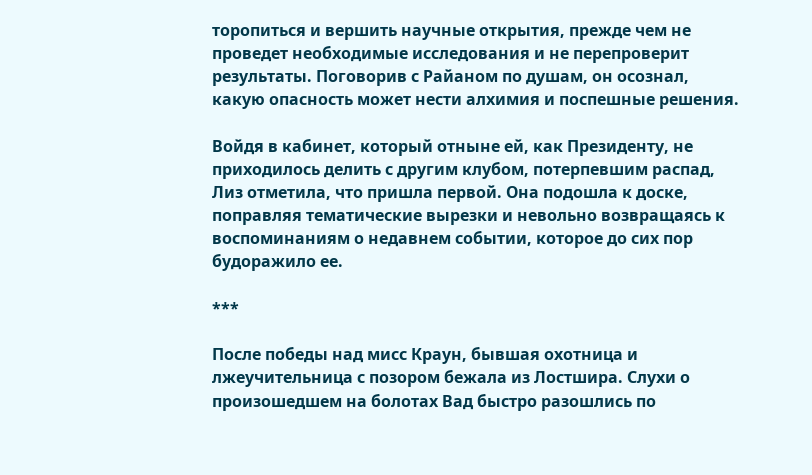торопиться и вершить научные открытия, прежде чем не проведет необходимые исследования и не перепроверит результаты. Поговорив с Райаном по душам, он осознал, какую опасность может нести алхимия и поспешные решения.

Войдя в кабинет, который отныне ей, как Президенту, не приходилось делить с другим клубом, потерпевшим распад, Лиз отметила, что пришла первой. Она подошла к доске, поправляя тематические вырезки и невольно возвращаясь к воспоминаниям о недавнем событии, которое до сих пор будоражило ее.

***

После победы над мисс Краун, бывшая охотница и лжеучительница с позором бежала из Лостшира. Слухи о произошедшем на болотах Вад быстро разошлись по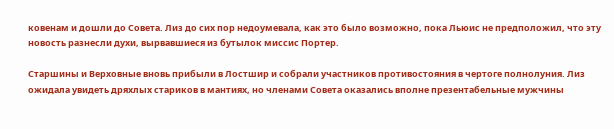ковенам и дошли до Совета. Лиз до сих пор недоумевала, как это было возможно, пока Льюис не предположил, что эту новость разнесли духи, вырвавшиеся из бутылок миссис Портер.

Старшины и Верховные вновь прибыли в Лостшир и собрали участников противостояния в чертоге полнолуния. Лиз ожидала увидеть дряхлых стариков в мантиях, но членами Совета оказались вполне презентабельные мужчины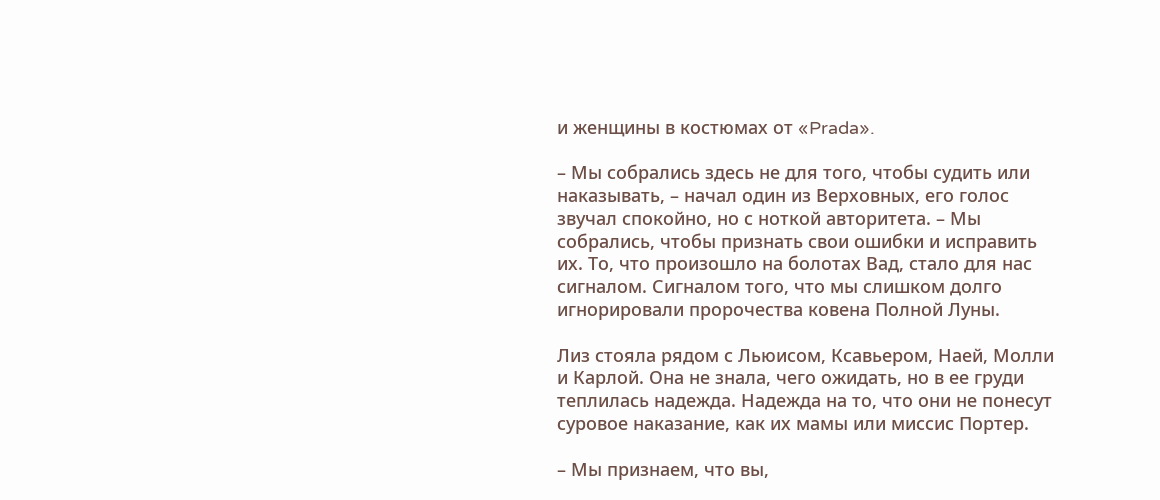и женщины в костюмах от «Prada».

– Мы собрались здесь не для того, чтобы судить или наказывать, – начал один из Верховных, его голос звучал спокойно, но с ноткой авторитета. – Мы собрались, чтобы признать свои ошибки и исправить их. То, что произошло на болотах Вад, стало для нас сигналом. Сигналом того, что мы слишком долго игнорировали пророчества ковена Полной Луны.

Лиз стояла рядом с Льюисом, Ксавьером, Наей, Молли и Карлой. Она не знала, чего ожидать, но в ее груди теплилась надежда. Надежда на то, что они не понесут суровое наказание, как их мамы или миссис Портер.

– Мы признаем, что вы,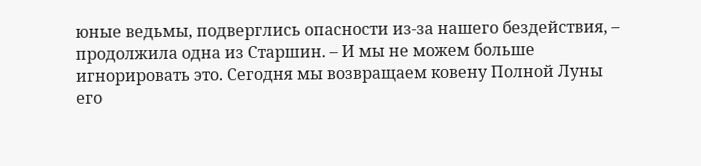юные ведьмы, подверглись опасности из-за нашего бездействия, – продолжила одна из Старшин. – И мы не можем больше игнорировать это. Сегодня мы возвращаем ковену Полной Луны его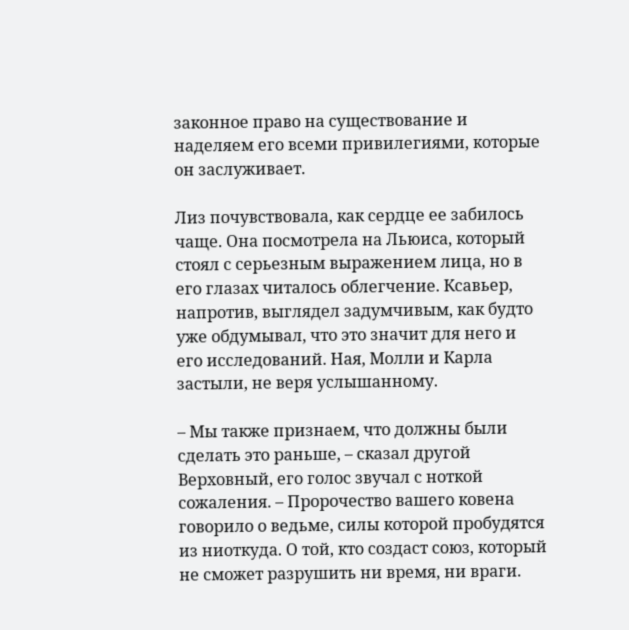законное право на существование и наделяем его всеми привилегиями, которые он заслуживает.

Лиз почувствовала, как сердце ее забилось чаще. Она посмотрела на Льюиса, который стоял с серьезным выражением лица, но в его глазах читалось облегчение. Ксавьер, напротив, выглядел задумчивым, как будто уже обдумывал, что это значит для него и его исследований. Ная, Молли и Карла застыли, не веря услышанному.

– Мы также признаем, что должны были сделать это раньше, – сказал другой Верховный, его голос звучал с ноткой сожаления. – Пророчество вашего ковена говорило о ведьме, силы которой пробудятся из ниоткуда. О той, кто создаст союз, который не сможет разрушить ни время, ни враги.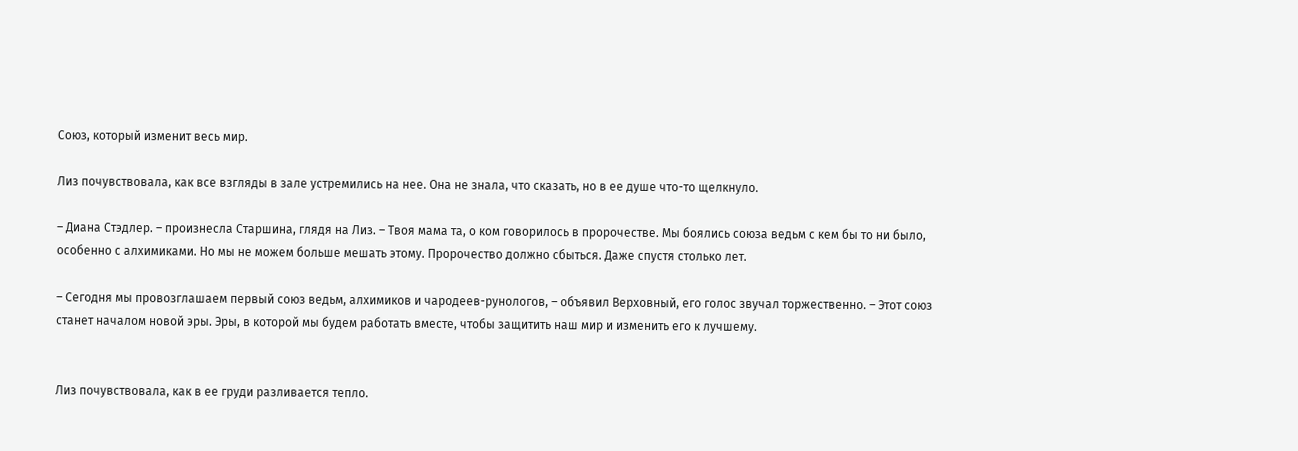Союз, который изменит весь мир.

Лиз почувствовала, как все взгляды в зале устремились на нее. Она не знала, что сказать, но в ее душе что-то щелкнуло.

– Диана Стэдлер. – произнесла Старшина, глядя на Лиз. – Твоя мама та, о ком говорилось в пророчестве. Мы боялись союза ведьм с кем бы то ни было, особенно с алхимиками. Но мы не можем больше мешать этому. Пророчество должно сбыться. Даже спустя столько лет.

– Сегодня мы провозглашаем первый союз ведьм, алхимиков и чародеев-рунологов, – объявил Верховный, его голос звучал торжественно. – Этот союз станет началом новой эры. Эры, в которой мы будем работать вместе, чтобы защитить наш мир и изменить его к лучшему.


Лиз почувствовала, как в ее груди разливается тепло.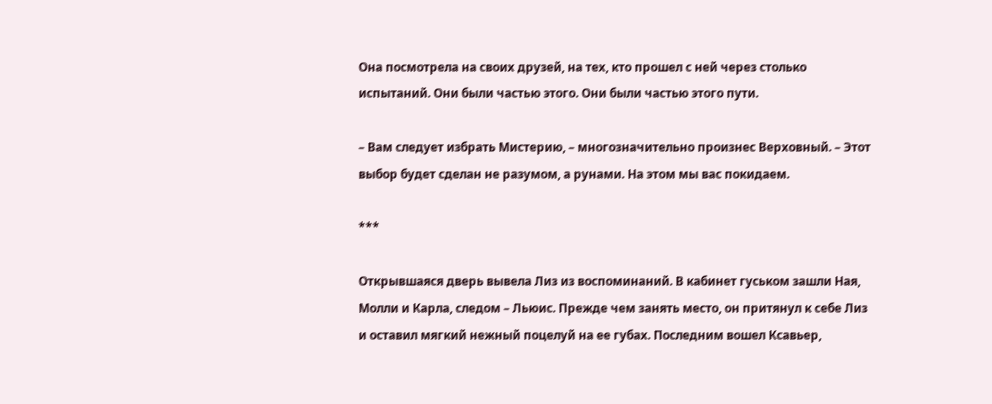Она посмотрела на своих друзей, на тех, кто прошел с ней через столько испытаний. Они были частью этого. Они были частью этого пути.

– Вам следует избрать Мистерию, – многозначительно произнес Верховный. – Этот выбор будет сделан не разумом, а рунами. На этом мы вас покидаем.

***

Открывшаяся дверь вывела Лиз из воспоминаний. В кабинет гуськом зашли Ная, Молли и Карла, следом – Льюис. Прежде чем занять место, он притянул к себе Лиз и оставил мягкий нежный поцелуй на ее губах. Последним вошел Ксавьер,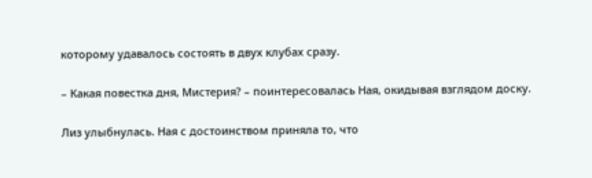которому удавалось состоять в двух клубах сразу.

– Какая повестка дня, Мистерия? – поинтересовалась Ная, окидывая взглядом доску.

Лиз улыбнулась. Ная с достоинством приняла то, что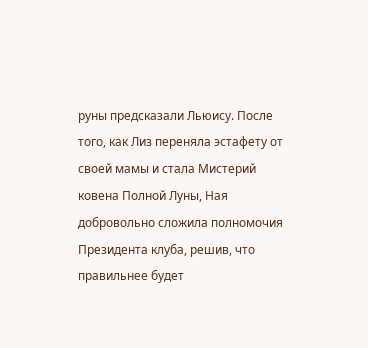руны предсказали Льюису. После того, как Лиз переняла эстафету от своей мамы и стала Мистерий ковена Полной Луны, Ная добровольно сложила полномочия Президента клуба, решив, что правильнее будет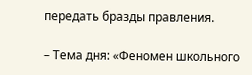передать бразды правления.

– Тема дня: «Феномен школьного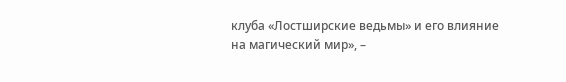клуба «Лостширские ведьмы» и его влияние на магический мир», –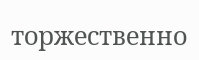торжественно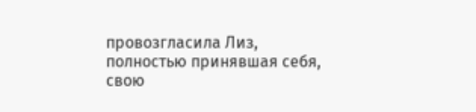провозгласила Лиз, полностью принявшая себя, свою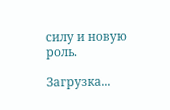силу и новую роль.

Загрузка...